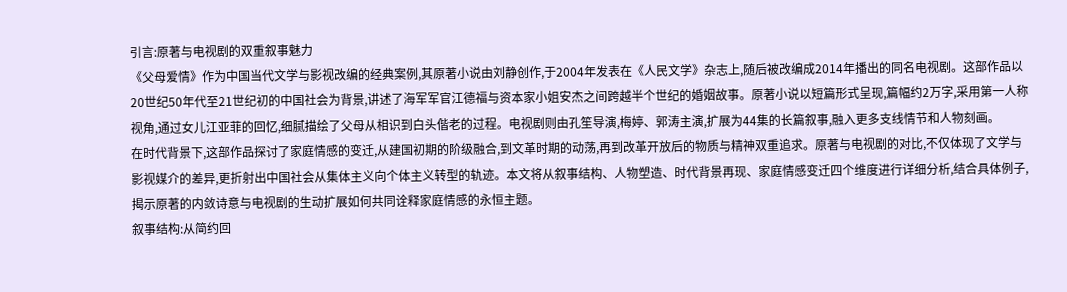引言:原著与电视剧的双重叙事魅力
《父母爱情》作为中国当代文学与影视改编的经典案例,其原著小说由刘静创作,于2004年发表在《人民文学》杂志上,随后被改编成2014年播出的同名电视剧。这部作品以20世纪50年代至21世纪初的中国社会为背景,讲述了海军军官江德福与资本家小姐安杰之间跨越半个世纪的婚姻故事。原著小说以短篇形式呈现,篇幅约2万字,采用第一人称视角,通过女儿江亚菲的回忆,细腻描绘了父母从相识到白头偕老的过程。电视剧则由孔笙导演,梅婷、郭涛主演,扩展为44集的长篇叙事,融入更多支线情节和人物刻画。
在时代背景下,这部作品探讨了家庭情感的变迁,从建国初期的阶级融合,到文革时期的动荡,再到改革开放后的物质与精神双重追求。原著与电视剧的对比,不仅体现了文学与影视媒介的差异,更折射出中国社会从集体主义向个体主义转型的轨迹。本文将从叙事结构、人物塑造、时代背景再现、家庭情感变迁四个维度进行详细分析,结合具体例子,揭示原著的内敛诗意与电视剧的生动扩展如何共同诠释家庭情感的永恒主题。
叙事结构:从简约回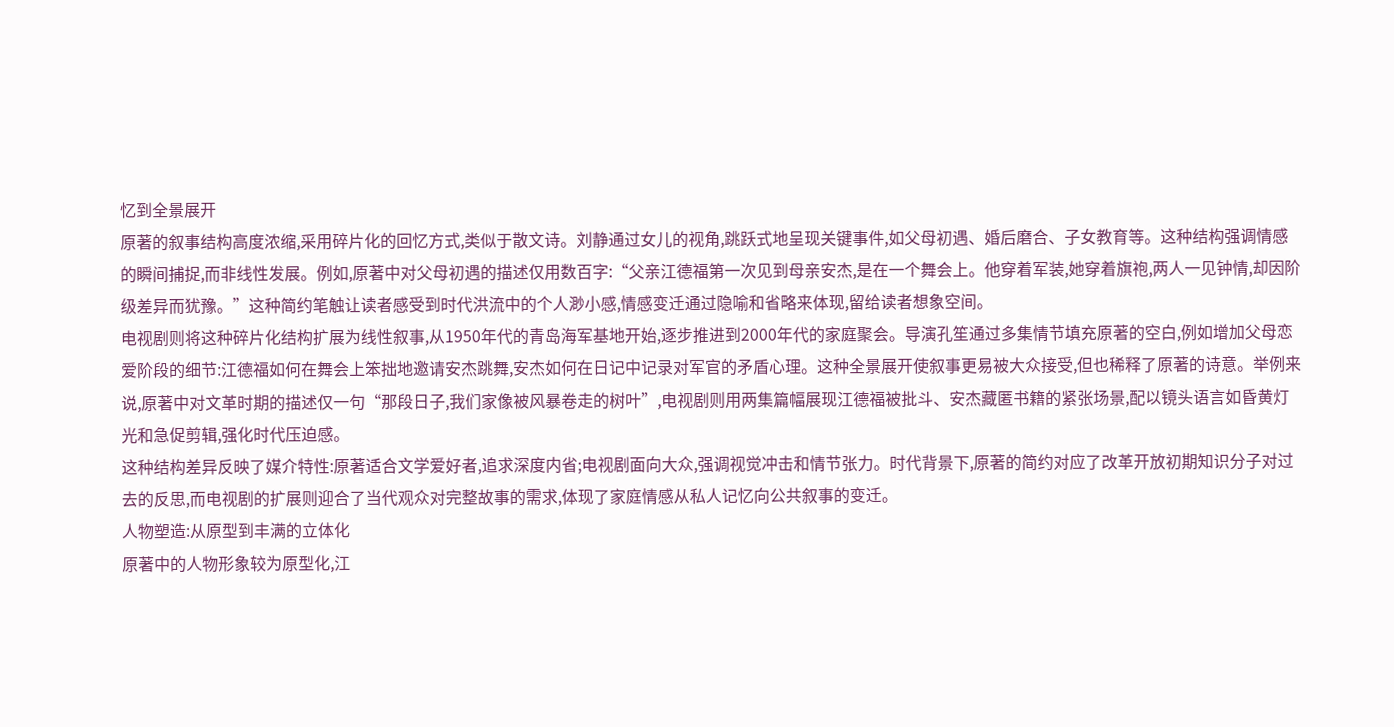忆到全景展开
原著的叙事结构高度浓缩,采用碎片化的回忆方式,类似于散文诗。刘静通过女儿的视角,跳跃式地呈现关键事件,如父母初遇、婚后磨合、子女教育等。这种结构强调情感的瞬间捕捉,而非线性发展。例如,原著中对父母初遇的描述仅用数百字:“父亲江德福第一次见到母亲安杰,是在一个舞会上。他穿着军装,她穿着旗袍,两人一见钟情,却因阶级差异而犹豫。”这种简约笔触让读者感受到时代洪流中的个人渺小感,情感变迁通过隐喻和省略来体现,留给读者想象空间。
电视剧则将这种碎片化结构扩展为线性叙事,从1950年代的青岛海军基地开始,逐步推进到2000年代的家庭聚会。导演孔笙通过多集情节填充原著的空白,例如增加父母恋爱阶段的细节:江德福如何在舞会上笨拙地邀请安杰跳舞,安杰如何在日记中记录对军官的矛盾心理。这种全景展开使叙事更易被大众接受,但也稀释了原著的诗意。举例来说,原著中对文革时期的描述仅一句“那段日子,我们家像被风暴卷走的树叶”,电视剧则用两集篇幅展现江德福被批斗、安杰藏匿书籍的紧张场景,配以镜头语言如昏黄灯光和急促剪辑,强化时代压迫感。
这种结构差异反映了媒介特性:原著适合文学爱好者,追求深度内省;电视剧面向大众,强调视觉冲击和情节张力。时代背景下,原著的简约对应了改革开放初期知识分子对过去的反思,而电视剧的扩展则迎合了当代观众对完整故事的需求,体现了家庭情感从私人记忆向公共叙事的变迁。
人物塑造:从原型到丰满的立体化
原著中的人物形象较为原型化,江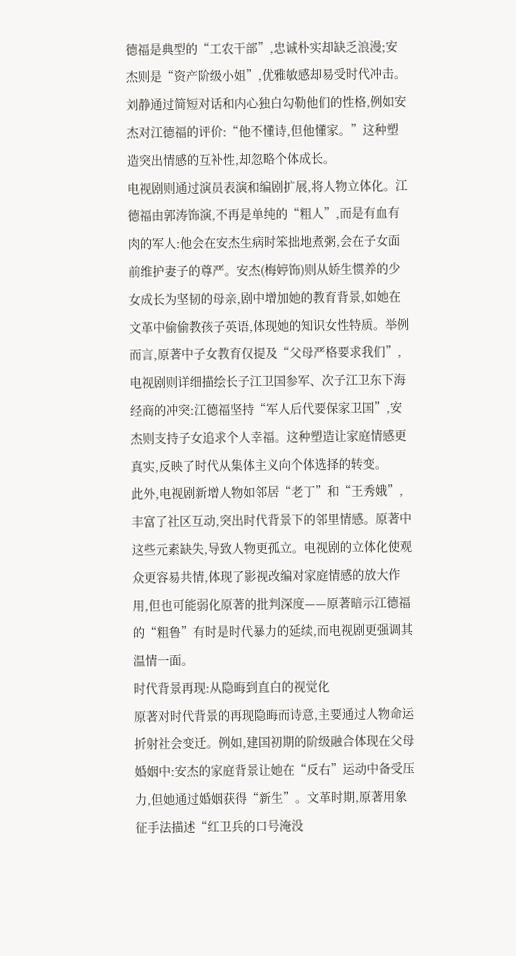德福是典型的“工农干部”,忠诚朴实却缺乏浪漫;安杰则是“资产阶级小姐”,优雅敏感却易受时代冲击。刘静通过简短对话和内心独白勾勒他们的性格,例如安杰对江德福的评价:“他不懂诗,但他懂家。”这种塑造突出情感的互补性,却忽略个体成长。
电视剧则通过演员表演和编剧扩展,将人物立体化。江德福由郭涛饰演,不再是单纯的“粗人”,而是有血有肉的军人:他会在安杰生病时笨拙地煮粥,会在子女面前维护妻子的尊严。安杰(梅婷饰)则从娇生惯养的少女成长为坚韧的母亲,剧中增加她的教育背景,如她在文革中偷偷教孩子英语,体现她的知识女性特质。举例而言,原著中子女教育仅提及“父母严格要求我们”,电视剧则详细描绘长子江卫国参军、次子江卫东下海经商的冲突:江德福坚持“军人后代要保家卫国”,安杰则支持子女追求个人幸福。这种塑造让家庭情感更真实,反映了时代从集体主义向个体选择的转变。
此外,电视剧新增人物如邻居“老丁”和“王秀娥”,丰富了社区互动,突出时代背景下的邻里情感。原著中这些元素缺失,导致人物更孤立。电视剧的立体化使观众更容易共情,体现了影视改编对家庭情感的放大作用,但也可能弱化原著的批判深度——原著暗示江德福的“粗鲁”有时是时代暴力的延续,而电视剧更强调其温情一面。
时代背景再现:从隐晦到直白的视觉化
原著对时代背景的再现隐晦而诗意,主要通过人物命运折射社会变迁。例如,建国初期的阶级融合体现在父母婚姻中:安杰的家庭背景让她在“反右”运动中备受压力,但她通过婚姻获得“新生”。文革时期,原著用象征手法描述“红卫兵的口号淹没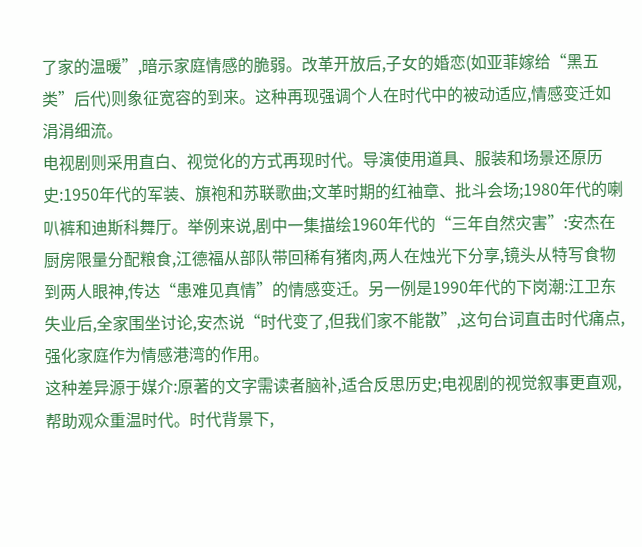了家的温暖”,暗示家庭情感的脆弱。改革开放后,子女的婚恋(如亚菲嫁给“黑五类”后代)则象征宽容的到来。这种再现强调个人在时代中的被动适应,情感变迁如涓涓细流。
电视剧则采用直白、视觉化的方式再现时代。导演使用道具、服装和场景还原历史:1950年代的军装、旗袍和苏联歌曲;文革时期的红袖章、批斗会场;1980年代的喇叭裤和迪斯科舞厅。举例来说,剧中一集描绘1960年代的“三年自然灾害”:安杰在厨房限量分配粮食,江德福从部队带回稀有猪肉,两人在烛光下分享,镜头从特写食物到两人眼神,传达“患难见真情”的情感变迁。另一例是1990年代的下岗潮:江卫东失业后,全家围坐讨论,安杰说“时代变了,但我们家不能散”,这句台词直击时代痛点,强化家庭作为情感港湾的作用。
这种差异源于媒介:原著的文字需读者脑补,适合反思历史;电视剧的视觉叙事更直观,帮助观众重温时代。时代背景下,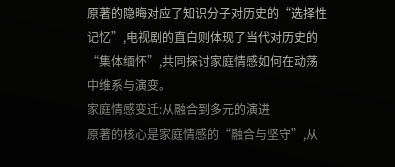原著的隐晦对应了知识分子对历史的“选择性记忆”,电视剧的直白则体现了当代对历史的“集体缅怀”,共同探讨家庭情感如何在动荡中维系与演变。
家庭情感变迁:从融合到多元的演进
原著的核心是家庭情感的“融合与坚守”,从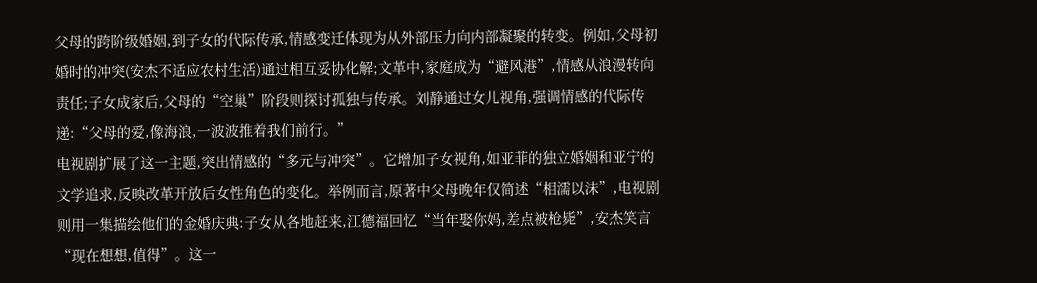父母的跨阶级婚姻,到子女的代际传承,情感变迁体现为从外部压力向内部凝聚的转变。例如,父母初婚时的冲突(安杰不适应农村生活)通过相互妥协化解;文革中,家庭成为“避风港”,情感从浪漫转向责任;子女成家后,父母的“空巢”阶段则探讨孤独与传承。刘静通过女儿视角,强调情感的代际传递:“父母的爱,像海浪,一波波推着我们前行。”
电视剧扩展了这一主题,突出情感的“多元与冲突”。它增加子女视角,如亚菲的独立婚姻和亚宁的文学追求,反映改革开放后女性角色的变化。举例而言,原著中父母晚年仅简述“相濡以沫”,电视剧则用一集描绘他们的金婚庆典:子女从各地赶来,江德福回忆“当年娶你妈,差点被枪毙”,安杰笑言“现在想想,值得”。这一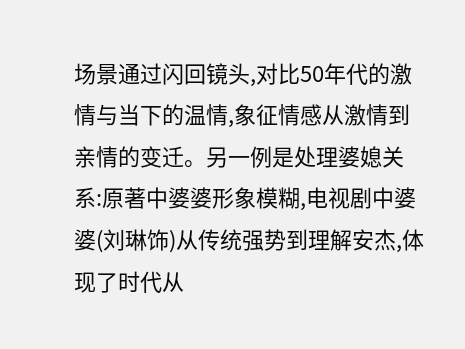场景通过闪回镜头,对比50年代的激情与当下的温情,象征情感从激情到亲情的变迁。另一例是处理婆媳关系:原著中婆婆形象模糊,电视剧中婆婆(刘琳饰)从传统强势到理解安杰,体现了时代从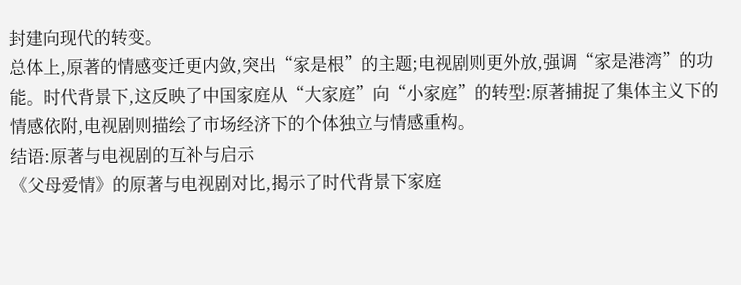封建向现代的转变。
总体上,原著的情感变迁更内敛,突出“家是根”的主题;电视剧则更外放,强调“家是港湾”的功能。时代背景下,这反映了中国家庭从“大家庭”向“小家庭”的转型:原著捕捉了集体主义下的情感依附,电视剧则描绘了市场经济下的个体独立与情感重构。
结语:原著与电视剧的互补与启示
《父母爱情》的原著与电视剧对比,揭示了时代背景下家庭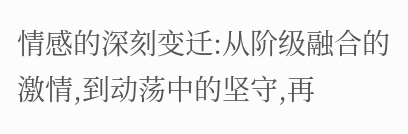情感的深刻变迁:从阶级融合的激情,到动荡中的坚守,再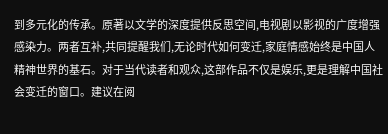到多元化的传承。原著以文学的深度提供反思空间,电视剧以影视的广度增强感染力。两者互补,共同提醒我们,无论时代如何变迁,家庭情感始终是中国人精神世界的基石。对于当代读者和观众,这部作品不仅是娱乐,更是理解中国社会变迁的窗口。建议在阅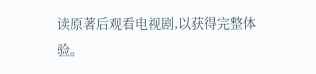读原著后观看电视剧,以获得完整体验。